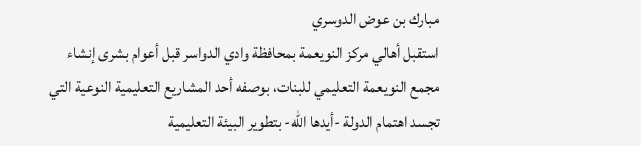مبارك بن عوض الدوسري
استقبل أهالي مركز النويعمة بمحافظة وادي الدواسر قبل أعوام بشرى إنشاء مجمع النويعمة التعليمي للبنات، بوصفه أحد المشاريع التعليمية النوعية التي تجسد اهتمام الدولة -أيدها الله- بتطوير البيئة التعليمية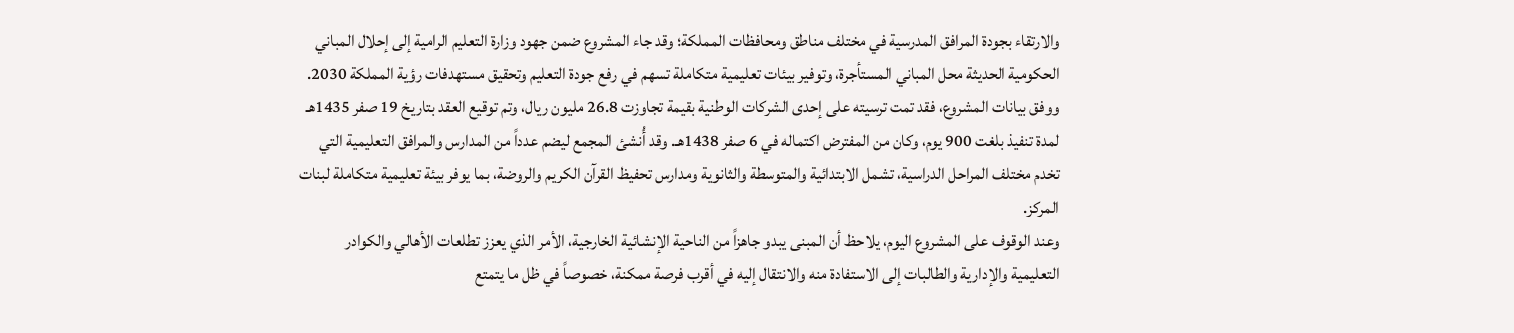والارتقاء بجودة المرافق المدرسية في مختلف مناطق ومحافظات المملكة؛ وقد جاء المشروع ضمن جهود وزارة التعليم الرامية إلى إحلال المباني الحكومية الحديثة محل المباني المستأجرة، وتوفير بيئات تعليمية متكاملة تسهم في رفع جودة التعليم وتحقيق مستهدفات رؤية المملكة 2030.
ووفق بيانات المشروع، فقد تمت ترسيته على إحدى الشركات الوطنية بقيمة تجاوزت 26.8 مليون ريال، وتم توقيع العقد بتاريخ 19 صفر 1435هـ لمدة تنفيذ بلغت 900 يوم، وكان من المفترض اكتماله في 6 صفر 1438هـ. وقد أُنشئ المجمع ليضم عدداً من المدارس والمرافق التعليمية التي تخدم مختلف المراحل الدراسية، تشمل الابتدائية والمتوسطة والثانوية ومدارس تحفيظ القرآن الكريم والروضة، بما يوفر بيئة تعليمية متكاملة لبنات المركز.
وعند الوقوف على المشروع اليوم، يلاحظ أن المبنى يبدو جاهزاً من الناحية الإنشائية الخارجية، الأمر الذي يعزز تطلعات الأهالي والكوادر التعليمية والإدارية والطالبات إلى الاستفادة منه والانتقال إليه في أقرب فرصة ممكنة، خصوصاً في ظل ما يتمتع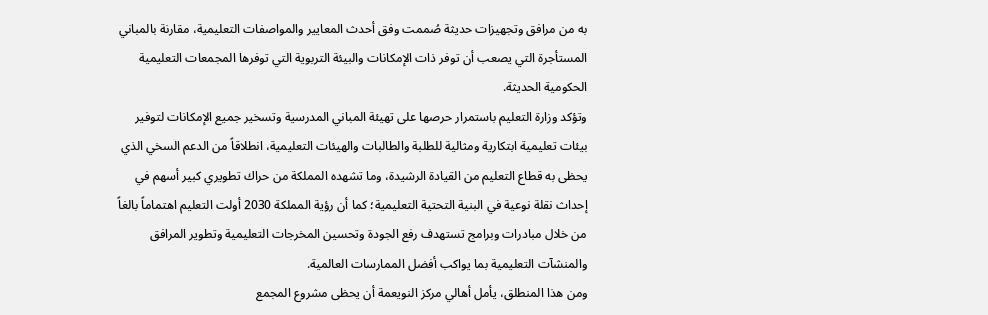به من مرافق وتجهيزات حديثة صُممت وفق أحدث المعايير والمواصفات التعليمية، مقارنة بالمباني المستأجرة التي يصعب أن توفر ذات الإمكانات والبيئة التربوية التي توفرها المجمعات التعليمية الحكومية الحديثة.
وتؤكد وزارة التعليم باستمرار حرصها على تهيئة المباني المدرسية وتسخير جميع الإمكانات لتوفير بيئات تعليمية ابتكارية ومثالية للطلبة والطالبات والهيئات التعليمية، انطلاقاً من الدعم السخي الذي يحظى به قطاع التعليم من القيادة الرشيدة، وما تشهده المملكة من حراك تطويري كبير أسهم في إحداث نقلة نوعية في البنية التحتية التعليمية؛ كما أن رؤية المملكة 2030 أولت التعليم اهتماماً بالغاً من خلال مبادرات وبرامج تستهدف رفع الجودة وتحسين المخرجات التعليمية وتطوير المرافق والمنشآت التعليمية بما يواكب أفضل الممارسات العالمية.
ومن هذا المنطلق، يأمل أهالي مركز النويعمة أن يحظى مشروع المجمع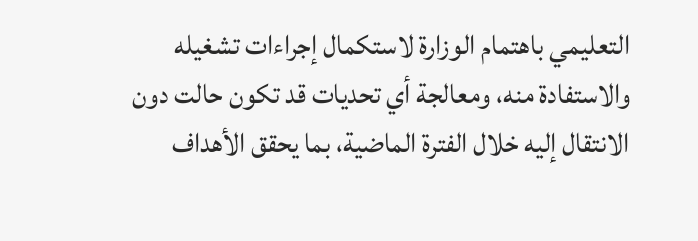التعليمي باهتمام الوزارة لاستكمال إجراءات تشغيله والاستفادة منه، ومعالجة أي تحديات قد تكون حالت دون الانتقال إليه خلال الفترة الماضية، بما يحقق الأهداف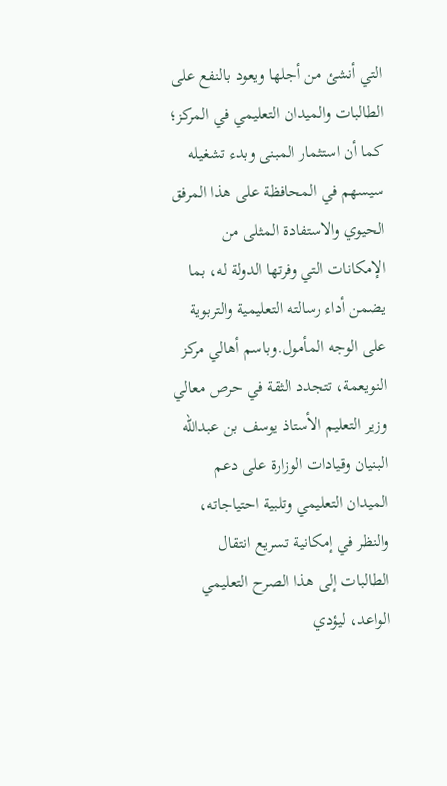التي أنشئ من أجلها ويعود بالنفع على الطالبات والميدان التعليمي في المركز؛ كما أن استثمار المبنى وبدء تشغيله سيسهم في المحافظة على هذا المرفق الحيوي والاستفادة المثلى من الإمكانات التي وفرتها الدولة له، بما يضمن أداء رسالته التعليمية والتربوية على الوجه المأمول.وباسم أهالي مركز النويعمة، تتجدد الثقة في حرص معالي وزير التعليم الأستاذ يوسف بن عبدالله البنيان وقيادات الوزارة على دعم الميدان التعليمي وتلبية احتياجاته، والنظر في إمكانية تسريع انتقال الطالبات إلى هذا الصرح التعليمي الواعد، ليؤدي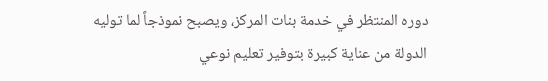دوره المنتظر في خدمة بنات المركز، ويصبح نموذجاً لما توليه الدولة من عناية كبيرة بتوفير تعليم نوعي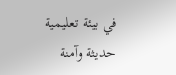في بيئة تعليمية حديثة وآمنة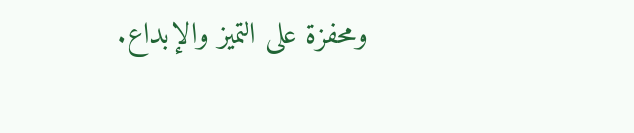ومحفزة على التميز والإبداع.